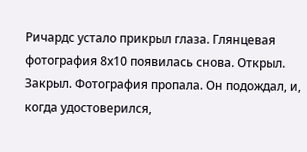Ричардс устало прикрыл глаза. Глянцевая фотография 8х10 появилась снова. Открыл. Закрыл. Фотография пропала. Он подождал, и, когда удостоверился,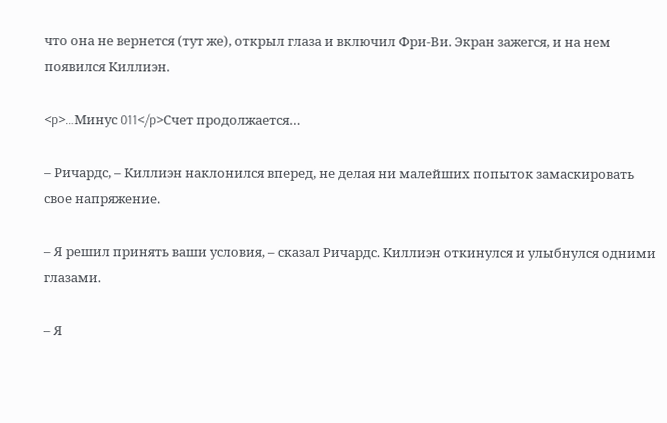что она не вернется (тут же), открыл глаза и включил Фри-Ви. Экран зажегся, и на нем появился Киллиэн.

<p>…Минус 011</p>Счет продолжается…

– Ричардс, – Киллиэн наклонился вперед, не делая ни малейших попыток замаскировать свое напряжение.

– Я решил принять ваши условия, – сказал Ричардс. Киллиэн откинулся и улыбнулся одними глазами.

– Я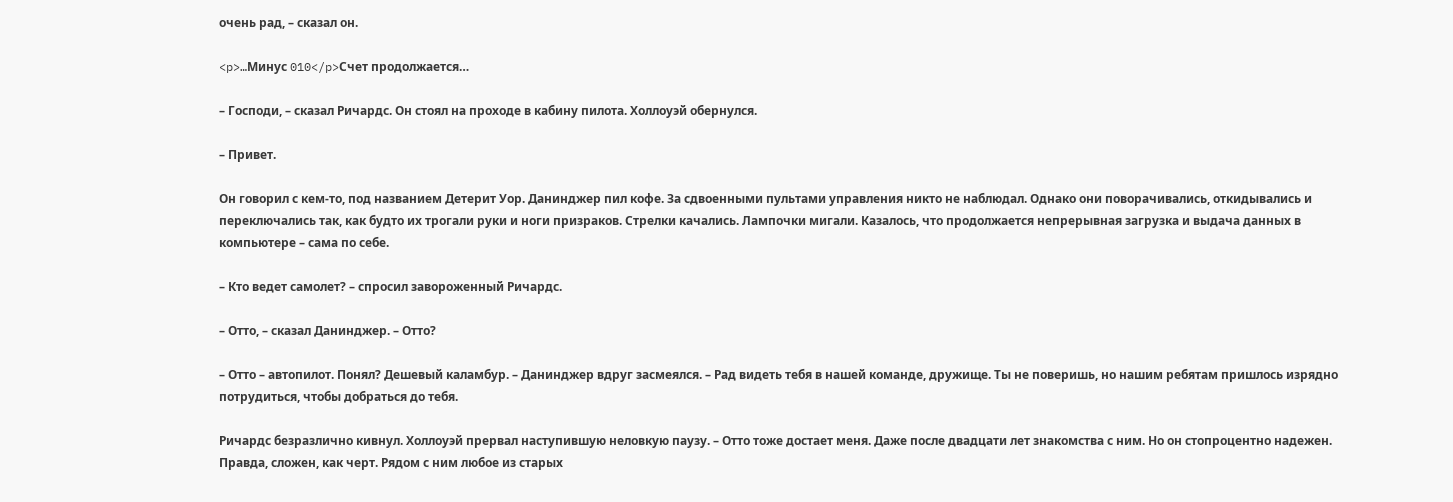очень рад, – сказал он.

<p>…Минус 010</p>Счет продолжается…

– Господи, – сказал Ричардс. Он стоял на проходе в кабину пилота. Холлоуэй обернулся.

– Привет.

Он говорил с кем-то, под названием Детерит Уор. Данинджер пил кофе. За сдвоенными пультами управления никто не наблюдал. Однако они поворачивались, откидывались и переключались так, как будто их трогали руки и ноги призраков. Стрелки качались. Лампочки мигали. Казалось, что продолжается непрерывная загрузка и выдача данных в компьютере – сама по себе.

– Кто ведет самолет? – спросил завороженный Ричардс.

– Отто, – сказал Данинджер. – Отто?

– Отто – автопилот. Понял? Дешевый каламбур. – Данинджер вдруг засмеялся. – Рад видеть тебя в нашей команде, дружище. Ты не поверишь, но нашим ребятам пришлось изрядно потрудиться, чтобы добраться до тебя.

Ричардс безразлично кивнул. Холлоуэй прервал наступившую неловкую паузу. – Отто тоже достает меня. Даже после двадцати лет знакомства с ним. Но он стопроцентно надежен. Правда, сложен, как черт. Рядом с ним любое из старых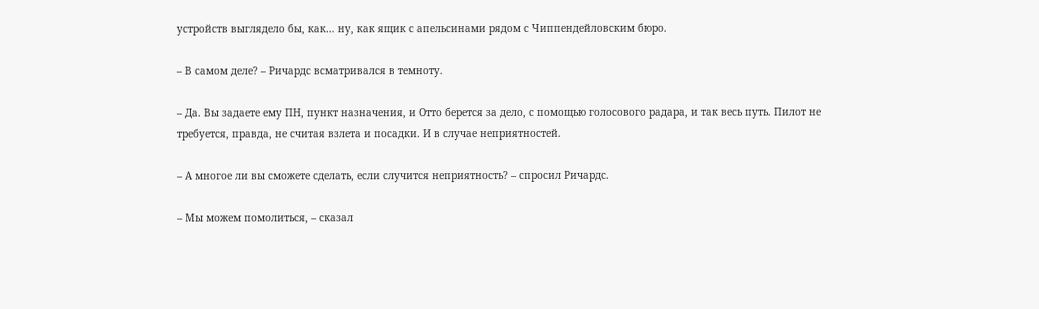устройств выглядело бы, как… ну, как ящик с апельсинами рядом с Чиппендейловским бюро.

– В самом деле? – Ричардс всматривался в темноту.

– Да. Вы задаете ему ПН, пункт назначения, и Отто берется за дело, с помощью голосового радара, и так весь путь. Пилот не требуется, правда, не считая взлета и посадки. И в случае неприятностей.

– А многое ли вы сможете сделать, если случится неприятность? – спросил Ричардс.

– Мы можем помолиться, – сказал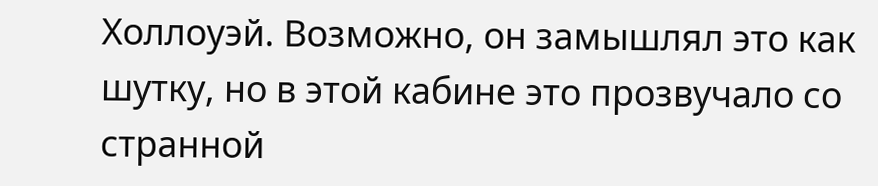Холлоуэй. Возможно, он замышлял это как шутку, но в этой кабине это прозвучало со странной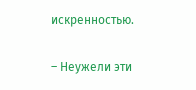искренностью.

– Неужели эти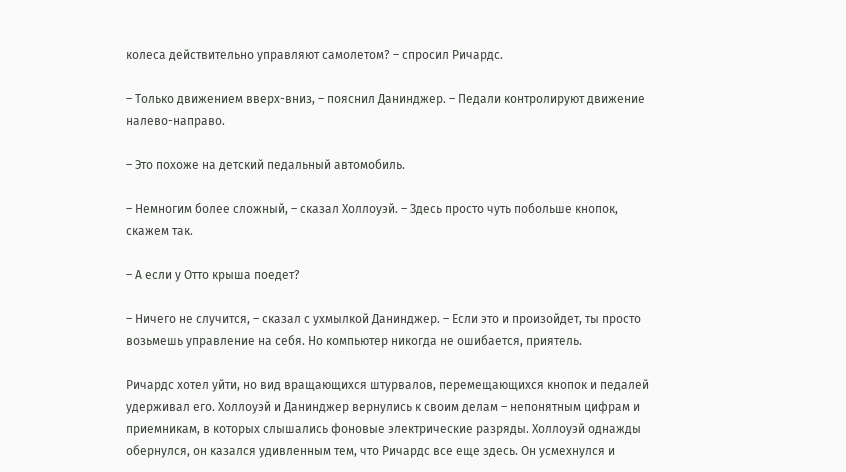колеса действительно управляют самолетом? – спросил Ричардс.

– Только движением вверх-вниз, – пояснил Данинджер. – Педали контролируют движение налево-направо.

– Это похоже на детский педальный автомобиль.

– Немногим более сложный, – сказал Холлоуэй. – Здесь просто чуть побольше кнопок, скажем так.

– А если у Отто крыша поедет?

– Ничего не случится, – сказал с ухмылкой Данинджер. – Если это и произойдет, ты просто возьмешь управление на себя. Но компьютер никогда не ошибается, приятель.

Ричардс хотел уйти, но вид вращающихся штурвалов, перемещающихся кнопок и педалей удерживал его. Холлоуэй и Данинджер вернулись к своим делам – непонятным цифрам и приемникам, в которых слышались фоновые электрические разряды. Холлоуэй однажды обернулся, он казался удивленным тем, что Ричардс все еще здесь. Он усмехнулся и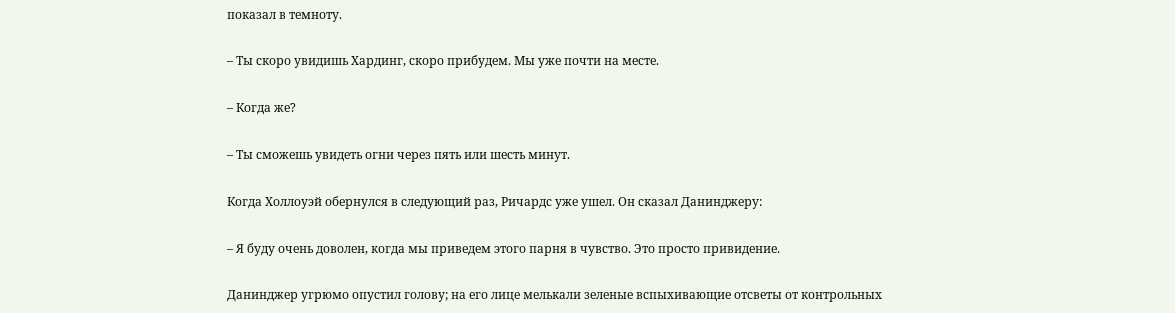показал в темноту.

– Ты скоро увидишь Хардинг, скоро прибудем. Мы уже почти на месте.

– Когда же?

– Ты сможешь увидеть огни через пять или шесть минут.

Когда Холлоуэй обернулся в следующий раз, Ричардс уже ушел. Он сказал Данинджеру:

– Я буду очень доволен, когда мы приведем этого парня в чувство. Это просто привидение.

Данинджер угрюмо опустил голову; на его лице мелькали зеленые вспыхивающие отсветы от контрольных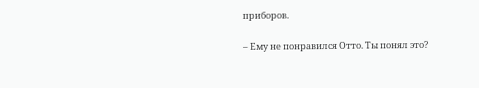приборов.

– Ему не понравился Отто. Ты понял это?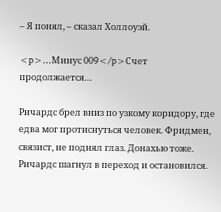– Я понял, – сказал Холлоуэй.

<p>…Минус 009</p>Счет продолжается…

Ричардс брел вниз по узкому коридору, где едва мог протиснуться человек. Фридмен, связист, не поднял глаз. Донахью тоже. Ричардс шагнул в переход и остановился.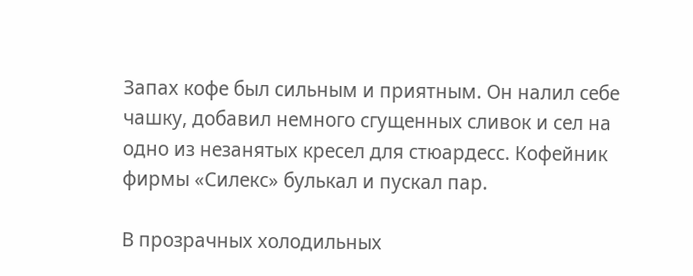Запах кофе был сильным и приятным. Он налил себе чашку, добавил немного сгущенных сливок и сел на одно из незанятых кресел для стюардесс. Кофейник фирмы «Силекс» булькал и пускал пар.

В прозрачных холодильных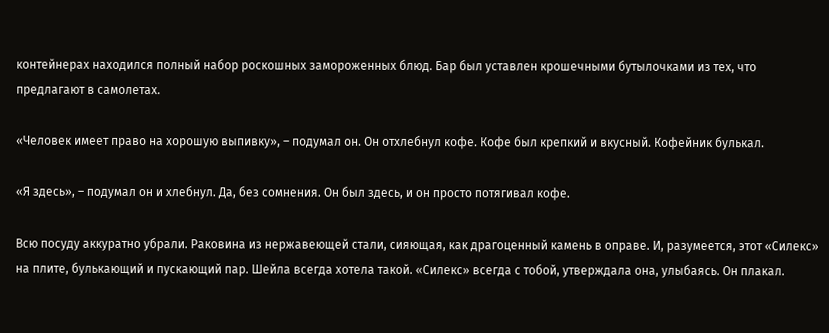контейнерах находился полный набор роскошных замороженных блюд. Бар был уставлен крошечными бутылочками из тех, что предлагают в самолетах.

«Человек имеет право на хорошую выпивку», – подумал он. Он отхлебнул кофе. Кофе был крепкий и вкусный. Кофейник булькал.

«Я здесь», – подумал он и хлебнул. Да, без сомнения. Он был здесь, и он просто потягивал кофе.

Всю посуду аккуратно убрали. Раковина из нержавеющей стали, сияющая, как драгоценный камень в оправе. И, разумеется, этот «Силекс» на плите, булькающий и пускающий пар. Шейла всегда хотела такой. «Силекс» всегда с тобой, утверждала она, улыбаясь. Он плакал.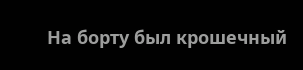На борту был крошечный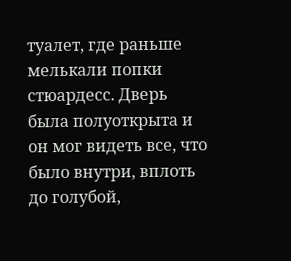туалет, где раньше мелькали попки стюардесс. Дверь была полуоткрыта и он мог видеть все, что было внутри, вплоть до голубой,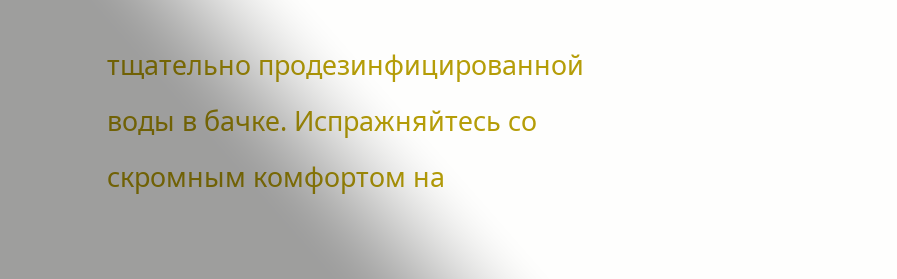тщательно продезинфицированной воды в бачке. Испражняйтесь со скромным комфортом на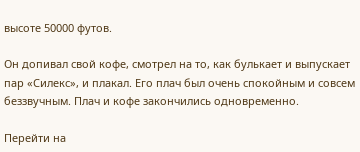высоте 50000 футов.

Он допивал свой кофе, смотрел на то, как булькает и выпускает пар «Силекс», и плакал. Его плач был очень спокойным и совсем беззвучным. Плач и кофе закончились одновременно.

Перейти на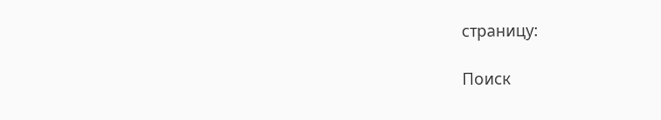страницу:

Поиск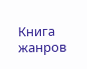Книга жанров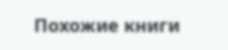Похожие книги